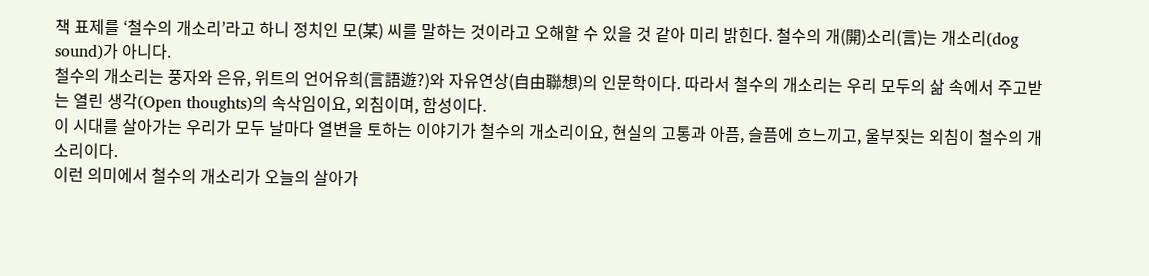책 표제를 ‘철수의 개소리’라고 하니 정치인 모(某) 씨를 말하는 것이라고 오해할 수 있을 것 같아 미리 밝힌다. 철수의 개(開)소리(言)는 개소리(dog sound)가 아니다.
철수의 개소리는 풍자와 은유, 위트의 언어유희(言語遊?)와 자유연상(自由聯想)의 인문학이다. 따라서 철수의 개소리는 우리 모두의 삶 속에서 주고받는 열린 생각(Open thoughts)의 속삭임이요, 외침이며, 함성이다.
이 시대를 살아가는 우리가 모두 날마다 열변을 토하는 이야기가 철수의 개소리이요, 현실의 고통과 아픔, 슬픔에 흐느끼고, 울부짖는 외침이 철수의 개소리이다.
이런 의미에서 철수의 개소리가 오늘의 살아가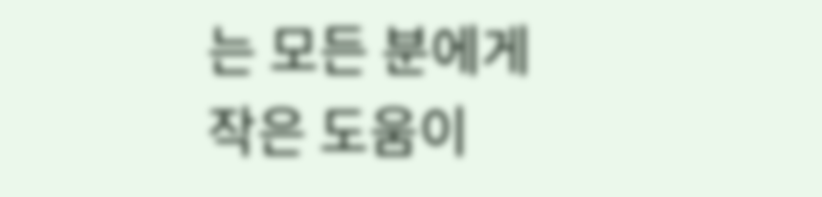는 모든 분에게 작은 도움이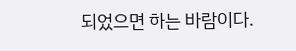되었으면 하는 바람이다.